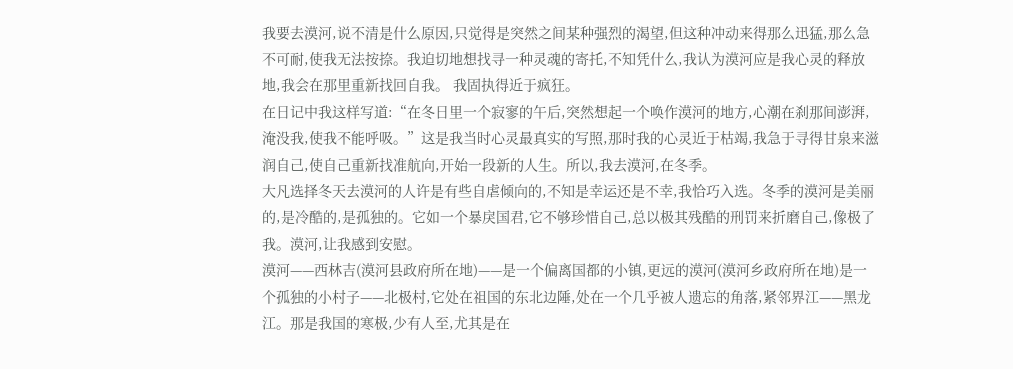我要去漠河,说不清是什么原因,只觉得是突然之间某种强烈的渴望,但这种冲动来得那么迅猛,那么急不可耐,使我无法按捺。我迫切地想找寻一种灵魂的寄托,不知凭什么,我认为漠河应是我心灵的释放地,我会在那里重新找回自我。 我固执得近于疯狂。
在日记中我这样写道:“在冬日里一个寂寥的午后,突然想起一个唤作漠河的地方,心潮在刹那间澎湃,淹没我,使我不能呼吸。”这是我当时心灵最真实的写照,那时我的心灵近于枯竭,我急于寻得甘泉来滋润自己,使自己重新找准航向,开始一段新的人生。所以,我去漠河,在冬季。
大凡选择冬天去漠河的人许是有些自虐倾向的,不知是幸运还是不幸,我恰巧入选。冬季的漠河是美丽的,是冷酷的,是孤独的。它如一个暴戾国君,它不够珍惜自己,总以极其残酷的刑罚来折磨自己,像极了我。漠河,让我感到安慰。
漠河——西林吉(漠河县政府所在地)——是一个偏离国都的小镇,更远的漠河(漠河乡政府所在地)是一个孤独的小村子——北极村,它处在祖国的东北边陲,处在一个几乎被人遗忘的角落,紧邻界江——黑龙江。那是我国的寒极,少有人至,尤其是在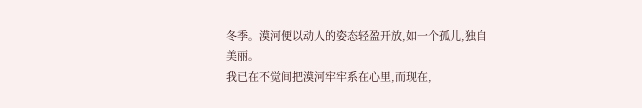冬季。漠河便以动人的姿态轻盈开放,如一个孤儿,独自美丽。
我已在不觉间把漠河牢牢系在心里,而现在,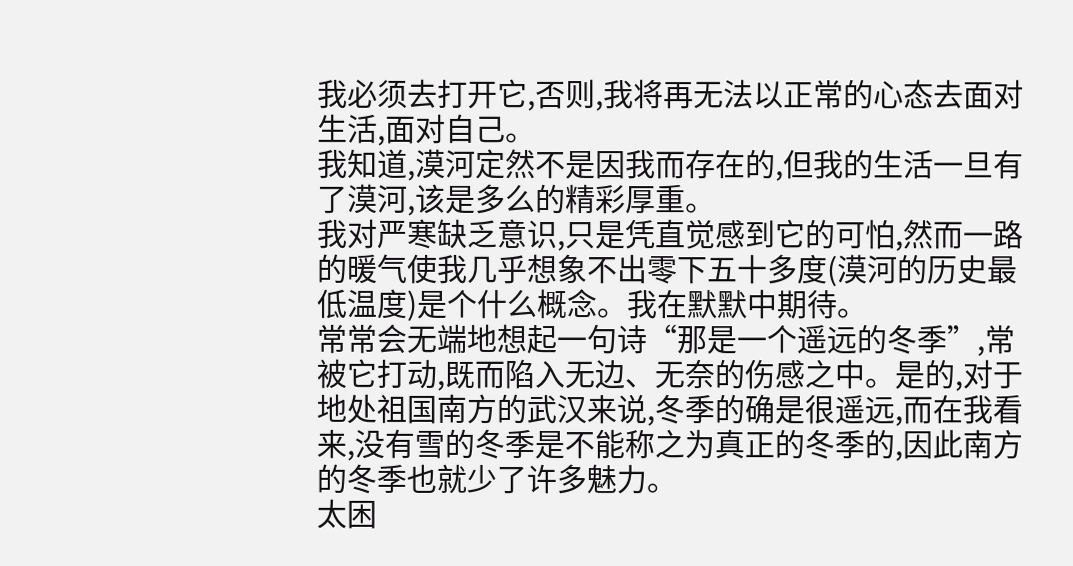我必须去打开它,否则,我将再无法以正常的心态去面对生活,面对自己。
我知道,漠河定然不是因我而存在的,但我的生活一旦有了漠河,该是多么的精彩厚重。
我对严寒缺乏意识,只是凭直觉感到它的可怕,然而一路的暖气使我几乎想象不出零下五十多度(漠河的历史最低温度)是个什么概念。我在默默中期待。
常常会无端地想起一句诗“那是一个遥远的冬季”,常被它打动,既而陷入无边、无奈的伤感之中。是的,对于地处祖国南方的武汉来说,冬季的确是很遥远,而在我看来,没有雪的冬季是不能称之为真正的冬季的,因此南方的冬季也就少了许多魅力。
太困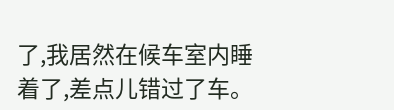了,我居然在候车室内睡着了,差点儿错过了车。